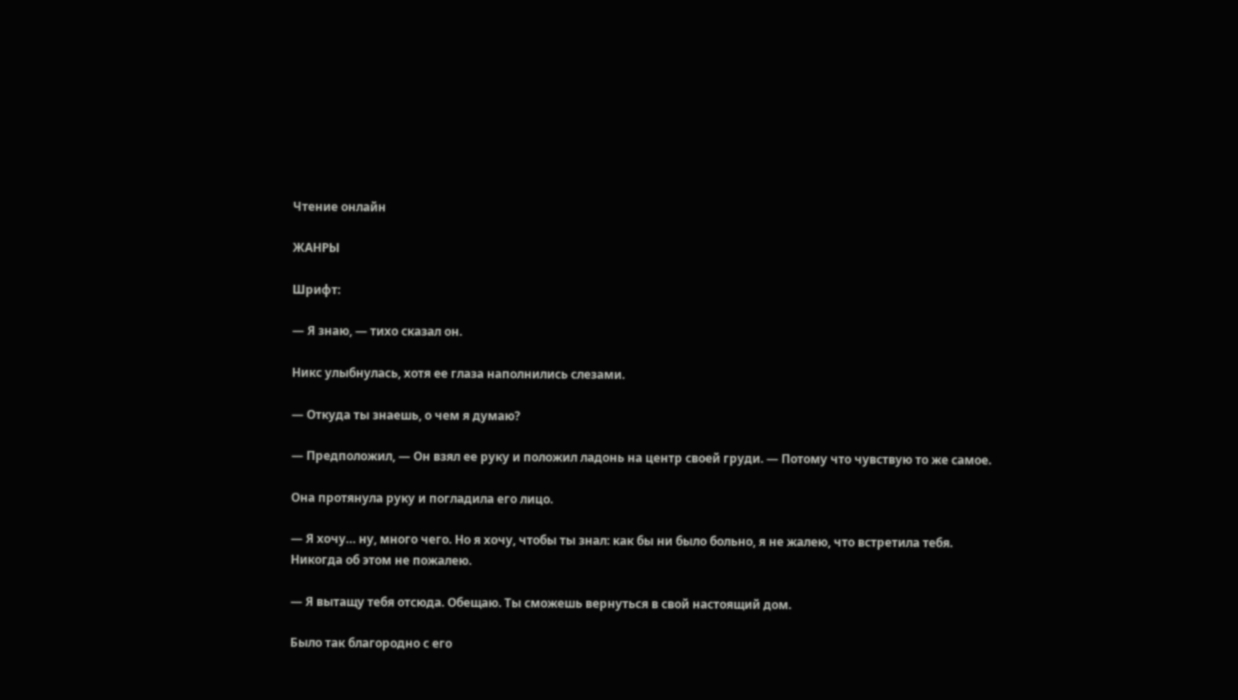Чтение онлайн

ЖАНРЫ

Шрифт:

— Я знаю, — тихо сказал он.

Никс улыбнулась, хотя ее глаза наполнились слезами.

— Откуда ты знаешь, о чем я думаю?

— Предположил, — Он взял ее руку и положил ладонь на центр своей груди. — Потому что чувствую то же самое.

Она протянула руку и погладила его лицо.

— Я хочу… ну, много чего. Но я хочу, чтобы ты знал: как бы ни было больно, я не жалею, что встретила тебя. Никогда об этом не пожалею.

— Я вытащу тебя отсюда. Обещаю. Ты сможешь вернуться в свой настоящий дом.

Было так благородно с его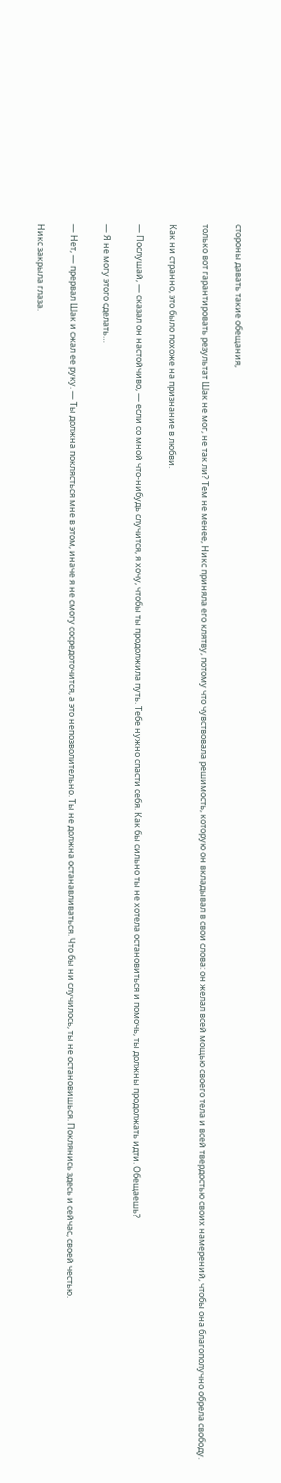стороны давать такие обещания,

только вот гарантировать результат Шак не мог, не так ли? Тем не менее, Никс приняла его клятву, потому что чувствовала решимость, которую он вкладывал в свои слова: он желал всей мощью своего тела и всей твердостью своих намерений, чтобы она благополучно обрела свободу.

Как ни странно, это было похоже на признание в любви.

— Послушай, — сказал он настойчиво, — если со мной что-нибудь случится, я хочу, чтобы ты продолжила путь. Тебе нужно спасти себя. Как бы сильно ты не хотела остановиться и помочь, ты должны продолжать идти. Обещаешь?

— Я не могу этого сделать…

— Нет, — прервал Шак и сжал ее руку. — Ты должна поклясться мне в этом, иначе я не смогу сосредоточится, а это непозволительно. Ты не должна останавливаться. Что бы ни случилось, ты не остановишься. Поклянись здесь и сейчас, своей честью.

Никс закрыла глаза.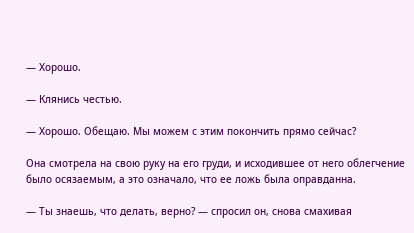— Хорошо.

— Клянись честью.

— Хорошо. Обещаю. Мы можем с этим покончить прямо сейчас?

Она смотрела на свою руку на его груди, и исходившее от него облегчение было осязаемым, а это означало, что ее ложь была оправданна.

— Ты знаешь, что делать, верно? — спросил он, снова смахивая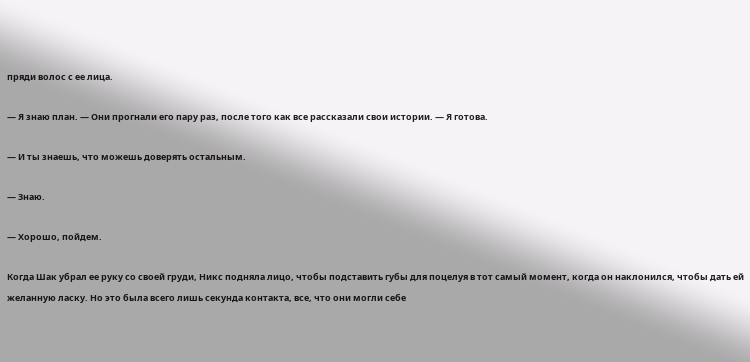пряди волос с ее лица.

— Я знаю план. — Они прогнали его пару раз, после того как все рассказали свои истории. — Я готова.

— И ты знаешь, что можешь доверять остальным.

— Знаю.

— Хорошо, пойдем.

Когда Шак убрал ее руку со своей груди, Никс подняла лицо, чтобы подставить губы для поцелуя в тот самый момент, когда он наклонился, чтобы дать ей желанную ласку. Но это была всего лишь секунда контакта, все, что они могли себе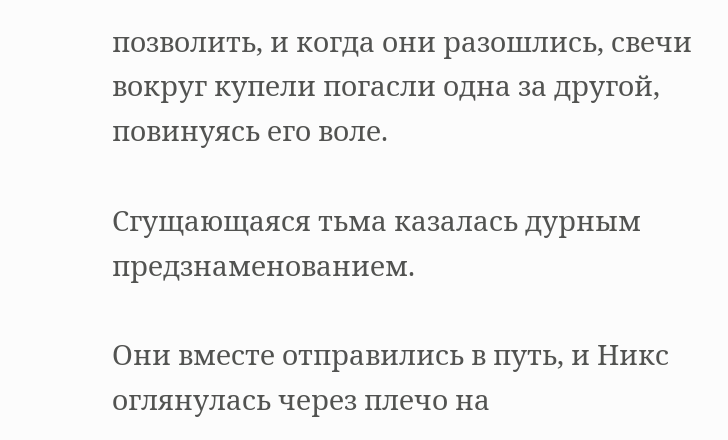позволить, и когда они разошлись, свечи вокруг купели погасли одна за другой, повинуясь его воле.

Сгущающаяся тьма казалась дурным предзнаменованием.

Они вместе отправились в путь, и Никс оглянулась через плечо на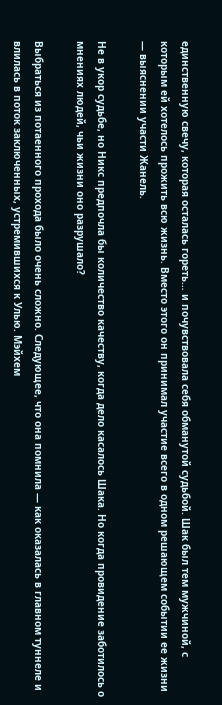единственную свечу, которая осталась гореть… и почувствовала себя обманутой судьбой. Шак был тем мужчиной, с которым ей хотелось прожить всю жизнь. Вместо этого он принимал участие всего в одном решающем событии ее жизни — выяснении участи Жанель.

Не в укор судьбе, но Никс предпочла бы количество качеству, когда дело касалось Шака. Но когда провидение заботилось о мнениях людей, чьи жизни оно разрушало?

Выбраться из потаенного прохода было очень сложно. Следующее, что она помнила — как оказалась в главном туннеле и влилась в поток заключенных, устремившихся к Улью. Мэйхем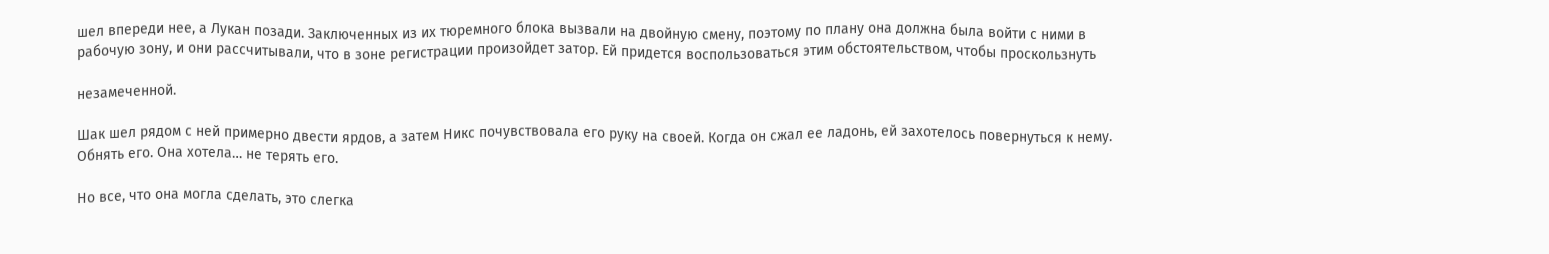шел впереди нее, а Лукан позади. Заключенных из их тюремного блока вызвали на двойную смену, поэтому по плану она должна была войти с ними в рабочую зону, и они рассчитывали, что в зоне регистрации произойдет затор. Ей придется воспользоваться этим обстоятельством, чтобы проскользнуть

незамеченной.

Шак шел рядом с ней примерно двести ярдов, а затем Никс почувствовала его руку на своей. Когда он сжал ее ладонь, ей захотелось повернуться к нему. Обнять его. Она хотела… не терять его.

Но все, что она могла сделать, это слегка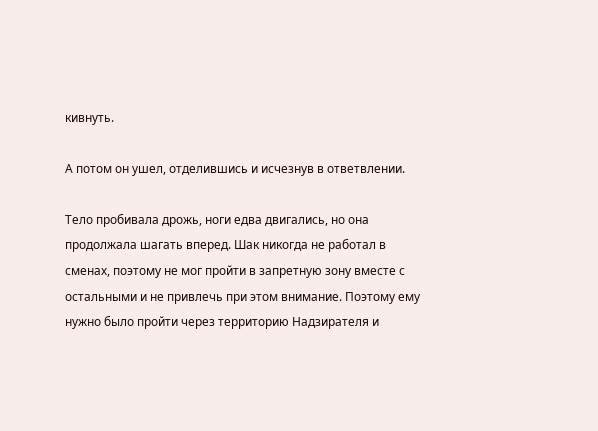кивнуть.

А потом он ушел, отделившись и исчезнув в ответвлении.

Тело пробивала дрожь, ноги едва двигались, но она продолжала шагать вперед. Шак никогда не работал в сменах, поэтому не мог пройти в запретную зону вместе с остальными и не привлечь при этом внимание. Поэтому ему нужно было пройти через территорию Надзирателя и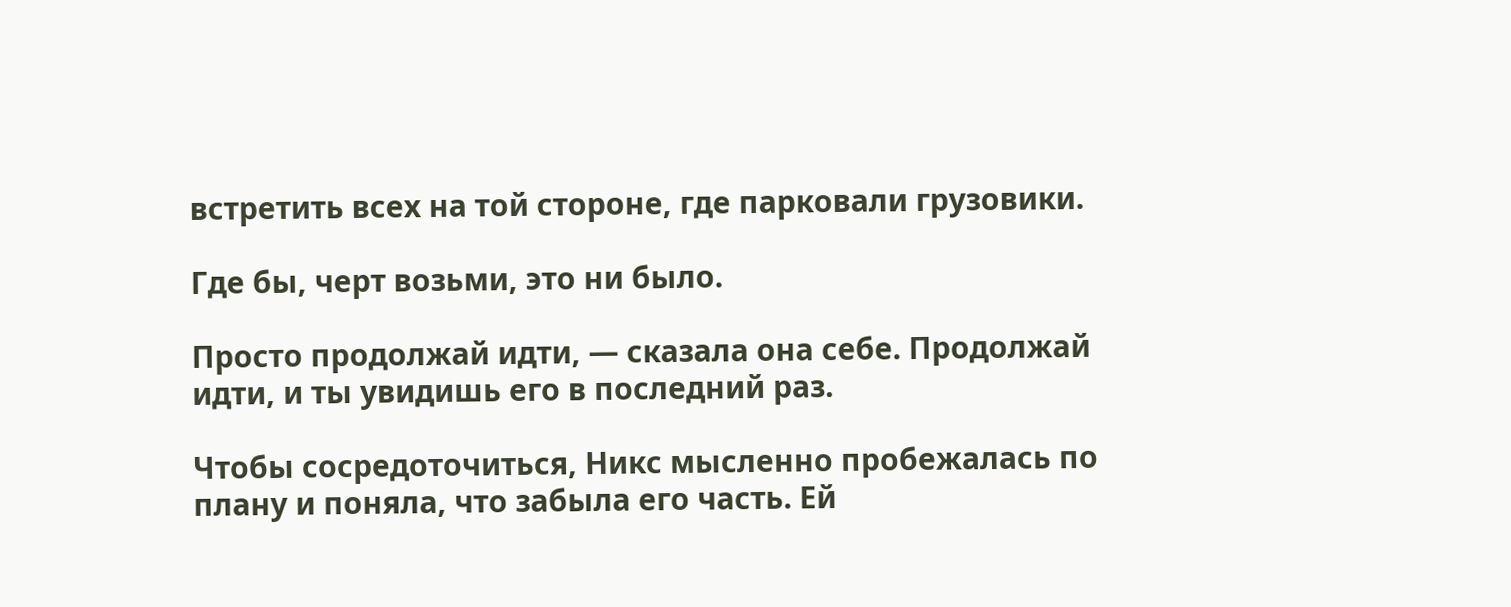встретить всех на той стороне, где парковали грузовики.

Где бы, черт возьми, это ни было.

Просто продолжай идти, — сказала она себе. Продолжай идти, и ты увидишь его в последний раз.

Чтобы сосредоточиться, Никс мысленно пробежалась по плану и поняла, что забыла его часть. Ей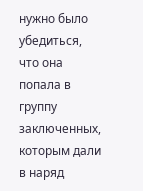нужно было убедиться, что она попала в группу заключенных, которым дали в наряд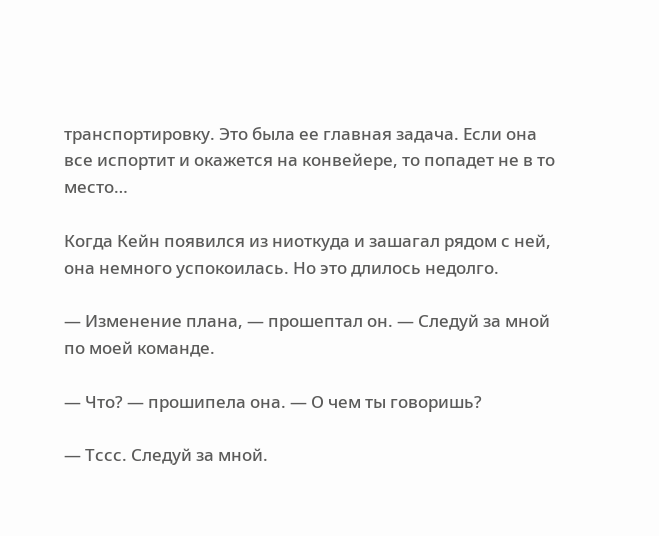транспортировку. Это была ее главная задача. Если она все испортит и окажется на конвейере, то попадет не в то место…

Когда Кейн появился из ниоткуда и зашагал рядом с ней, она немного успокоилась. Но это длилось недолго.

— Изменение плана, — прошептал он. — Следуй за мной по моей команде.

— Что? — прошипела она. — О чем ты говоришь?

— Тссс. Следуй за мной.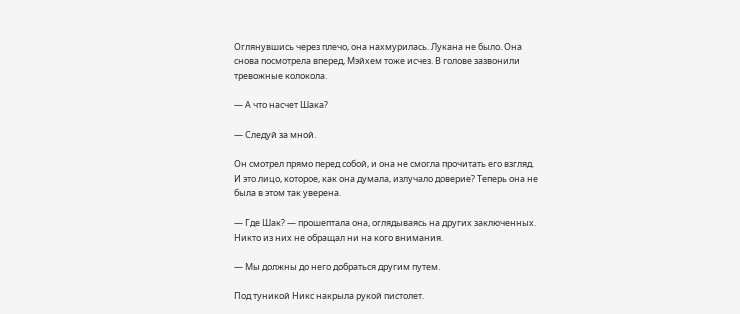Оглянувшись через плечо, она нахмурилась. Лукана не было. Она снова посмотрела вперед, Мэйхем тоже исчез. В голове зазвонили тревожные колокола.

— А что насчет Шака?

— Следуй за мной.

Он смотрел прямо перед собой, и она не смогла прочитать его взгляд. И это лицо, которое, как она думала, излучало доверие? Теперь она не была в этом так уверена.

— Где Шак? — прошептала она, оглядываясь на других заключенных. Никто из них не обращал ни на кого внимания.

— Мы должны до него добраться другим путем.

Под туникой Никс накрыла рукой пистолет.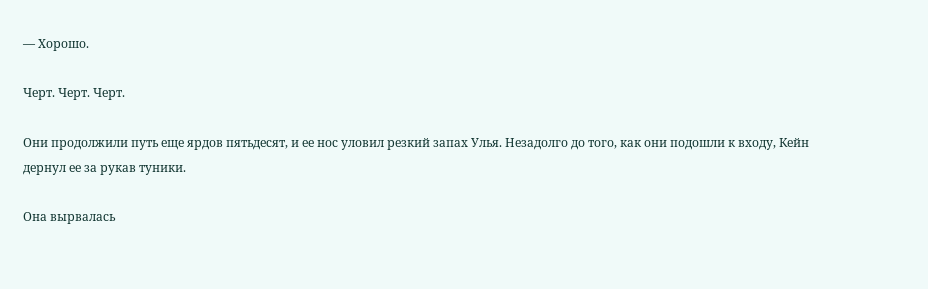— Хорошо.

Черт. Черт. Черт.

Они продолжили путь еще ярдов пятьдесят, и ее нос уловил резкий запах Улья. Незадолго до того, как они подошли к входу, Кейн дернул ее за рукав туники.

Она вырвалась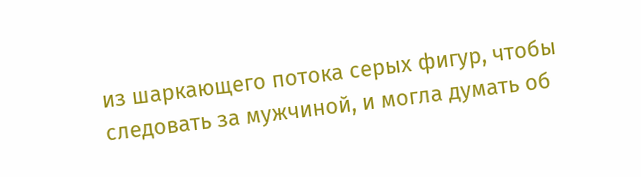из шаркающего потока серых фигур, чтобы следовать за мужчиной, и могла думать об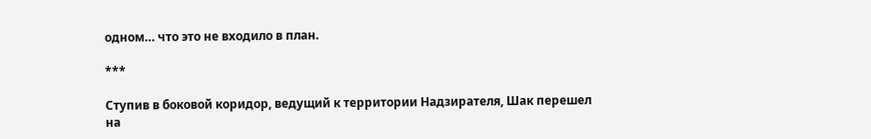одном… что это не входило в план.

***

Ступив в боковой коридор, ведущий к территории Надзирателя, Шак перешел на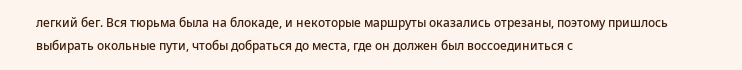легкий бег. Вся тюрьма была на блокаде, и некоторые маршруты оказались отрезаны, поэтому пришлось выбирать окольные пути, чтобы добраться до места, где он должен был воссоединиться с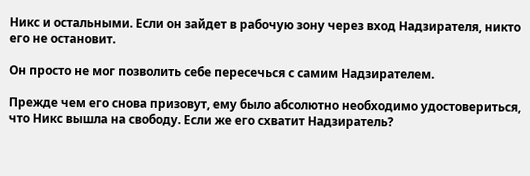Никс и остальными. Если он зайдет в рабочую зону через вход Надзирателя, никто его не остановит.

Он просто не мог позволить себе пересечься с самим Надзирателем.

Прежде чем его снова призовут, ему было абсолютно необходимо удостовериться, что Никс вышла на свободу. Если же его схватит Надзиратель?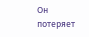Он потеряет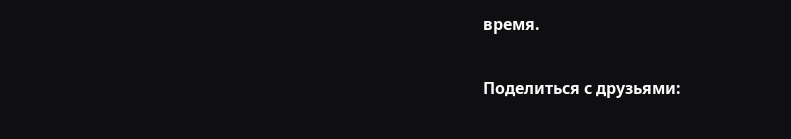время.

Поделиться с друзьями: